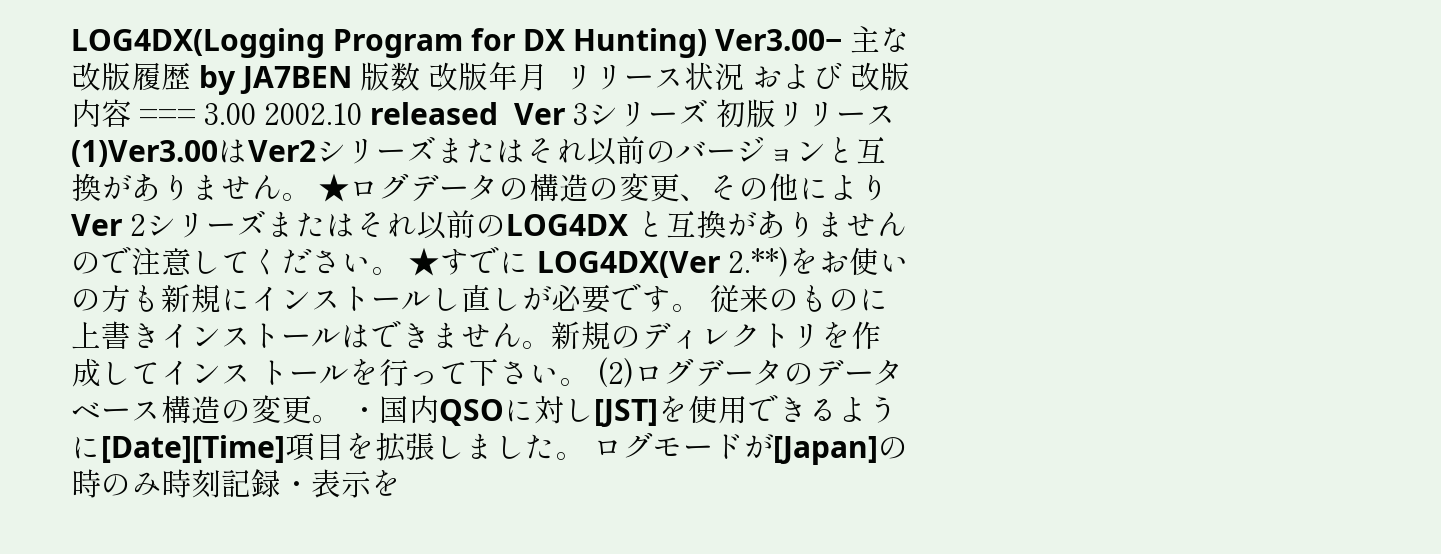LOG4DX(Logging Program for DX Hunting) Ver3.00− 主な改版履歴 by JA7BEN 版数 改版年月  リリース状況 および 改版内容 === 3.00 2002.10 released  Ver 3シリーズ 初版リリース (1)Ver3.00はVer2シリーズまたはそれ以前のバージョンと互換がありません。 ★ログデータの構造の変更、その他により Ver 2シリーズまたはそれ以前のLOG4DX と互換がありませんので注意してください。 ★すでに LOG4DX(Ver 2.**)をお使いの方も新規にインストールし直しが必要です。 従来のものに上書きインストールはできません。新規のディレクトリを作成してインス トールを行って下さい。 (2)ログデータのデータベース構造の変更。 ・国内QSOに対し[JST]を使用できるように[Date][Time]項目を拡張しました。 ログモードが[Japan]の時のみ時刻記録・表示を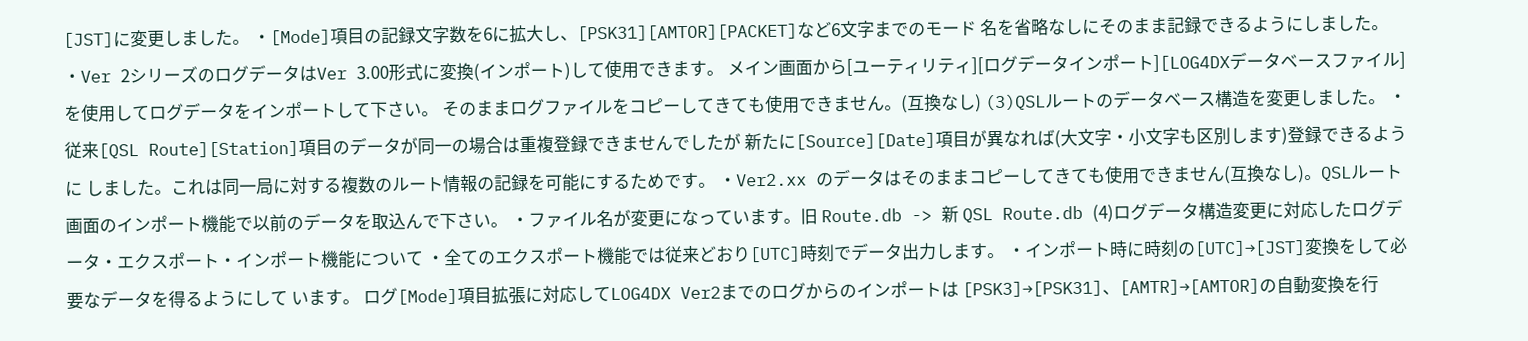[JST]に変更しました。 ・[Mode]項目の記録文字数を6に拡大し、[PSK31][AMTOR][PACKET]など6文字までのモード 名を省略なしにそのまま記録できるようにしました。 ・Ver 2シリーズのログデータはVer 3.00形式に変換(インポート)して使用できます。 メイン画面から[ユーティリティ][ログデータインポート][LOG4DXデータベースファイル] を使用してログデータをインポートして下さい。 そのままログファイルをコピーしてきても使用できません。(互換なし) (3)QSLルートのデータベース構造を変更しました。 ・従来[QSL Route][Station]項目のデータが同一の場合は重複登録できませんでしたが 新たに[Source][Date]項目が異なれば(大文字・小文字も区別します)登録できるように しました。これは同一局に対する複数のルート情報の記録を可能にするためです。 ・Ver2.xx のデータはそのままコピーしてきても使用できません(互換なし)。QSLルート 画面のインポート機能で以前のデータを取込んで下さい。 ・ファイル名が変更になっています。旧 Route.db -> 新 QSL Route.db (4)ログデータ構造変更に対応したログデータ・エクスポート・インポート機能について ・全てのエクスポート機能では従来どおり[UTC]時刻でデータ出力します。 ・インポート時に時刻の[UTC]→[JST]変換をして必要なデータを得るようにして います。 ログ[Mode]項目拡張に対応してLOG4DX Ver2までのログからのインポートは [PSK3]→[PSK31]、[AMTR]→[AMTOR]の自動変換を行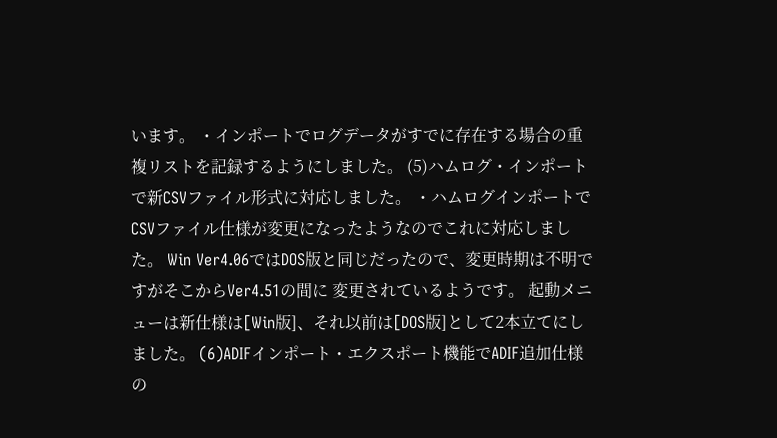います。 ・インポートでログデータがすでに存在する場合の重複リストを記録するようにしました。 (5)ハムログ・インポートで新CSVファイル形式に対応しました。 ・ハムログインポートでCSVファイル仕様が変更になったようなのでこれに対応しました。 Win Ver4.06ではDOS版と同じだったので、変更時期は不明ですがそこからVer4.51の間に 変更されているようです。 起動メニューは新仕様は[Win版]、それ以前は[DOS版]として2本立てにしました。 (6)ADIFインポート・エクスポート機能でADIF追加仕様の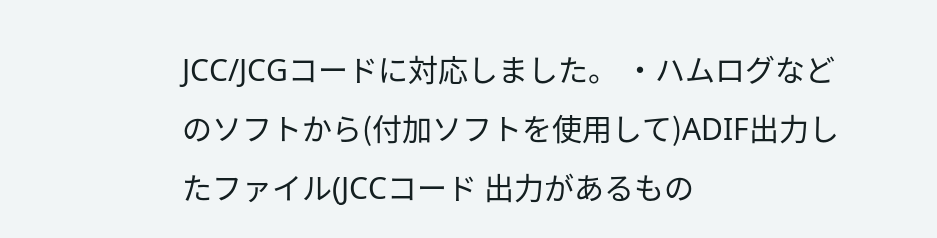JCC/JCGコードに対応しました。 ・ハムログなどのソフトから(付加ソフトを使用して)ADIF出力したファイル(JCCコード 出力があるもの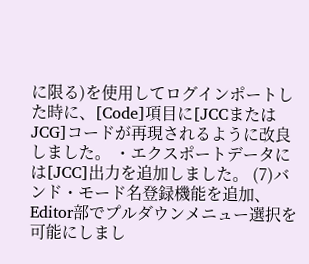に限る)を使用してログインポートした時に、[Code]項目に[JCCまたは JCG]コードが再現されるように改良しました。 ・エクスポートデータには[JCC]出力を追加しました。 (7)バンド・モード名登録機能を追加、Editor部でプルダウンメニュー選択を可能にしまし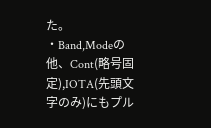た。 ・Band,Modeの他、Cont(略号固定),IOTA(先頭文字のみ)にもプル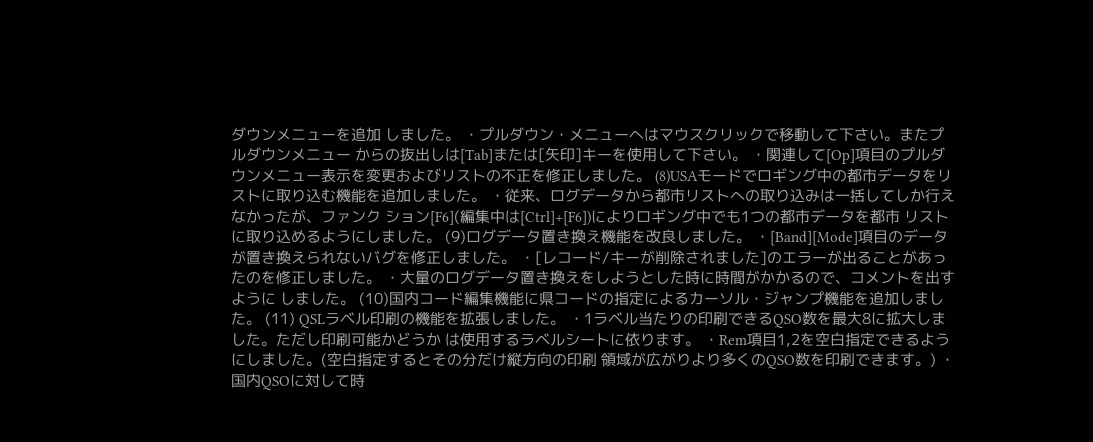ダウンメニューを追加 しました。 ・プルダウン・メニューへはマウスクリックで移動して下さい。またプルダウンメニュー からの抜出しは[Tab]または[矢印]キーを使用して下さい。 ・関連して[Op]項目のプルダウンメニュー表示を変更およびリストの不正を修正しました。 (8)USAモードでロギング中の都市データをリストに取り込む機能を追加しました。 ・従来、ログデータから都市リストへの取り込みは一括してしか行えなかったが、ファンク ション[F6](編集中は[Ctrl]+[F6])によりロギング中でも1つの都市データを都市 リストに取り込めるようにしました。 (9)ログデータ置き換え機能を改良しました。 ・[Band][Mode]項目のデータが置き換えられないバグを修正しました。 ・[レコード/キーが削除されました]のエラーが出ることがあったのを修正しました。 ・大量のログデータ置き換えをしようとした時に時間がかかるので、コメントを出すように しました。 (10)国内コード編集機能に県コードの指定によるカーソル・ジャンプ機能を追加しました。 (11) QSLラベル印刷の機能を拡張しました。 ・1ラベル当たりの印刷できるQSO数を最大8に拡大しました。ただし印刷可能かどうか は使用するラベルシートに依ります。 ・Rem項目1,2を空白指定できるようにしました。(空白指定するとその分だけ縦方向の印刷 領域が広がりより多くのQSO数を印刷できます。) ・国内QSOに対して時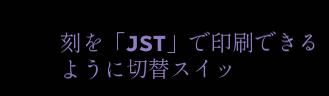刻を「JST」で印刷できるように切替スイッ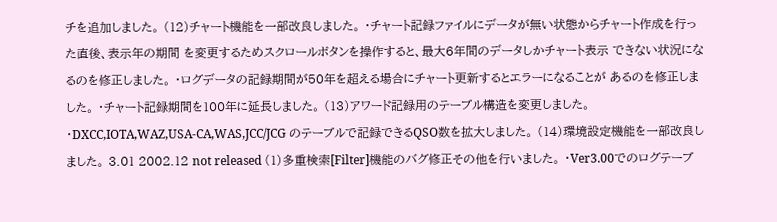チを追加しました。 (12)チャート機能を一部改良しました。 ・チャート記録ファイルにデータが無い状態からチャート作成を行った直後、表示年の期間 を変更するためスクロールボタンを操作すると、最大6年間のデータしかチャート表示 できない状況になるのを修正しました。 ・ログデータの記録期間が50年を超える場合にチャート更新するとエラーになることが あるのを修正しました。 ・チャート記録期間を100年に延長しました。 (13)アワード記録用のテーブル構造を変更しました。 ・DXCC,IOTA,WAZ,USA-CA,WAS,JCC/JCG のテーブルで記録できるQSO数を拡大しました。 (14)環境設定機能を一部改良しました。 3.01 2002.12 not released (1)多重検索[Filter]機能のバグ修正その他を行いました。 ・Ver3.00でのログテーブ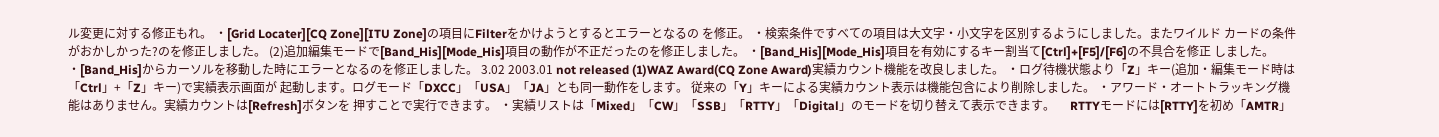ル変更に対する修正もれ。 ・[Grid Locater][CQ Zone][ITU Zone]の項目にFilterをかけようとするとエラーとなるの を修正。 ・検索条件ですべての項目は大文字・小文字を区別するようにしました。またワイルド カードの条件がおかしかった?のを修正しました。 (2)追加編集モードで[Band_His][Mode_His]項目の動作が不正だったのを修正しました。 ・[Band_His][Mode_His]項目を有効にするキー割当て[Ctrl]+[F5]/[F6]の不具合を修正 しました。 ・[Band_His]からカーソルを移動した時にエラーとなるのを修正しました。 3.02 2003.01 not released (1)WAZ Award(CQ Zone Award)実績カウント機能を改良しました。 ・ログ待機状態より「Z」キー(追加・編集モード時は「Ctrl」+「Z」キー)で実績表示画面が 起動します。ログモード「DXCC」「USA」「JA」とも同一動作をします。 従来の「Y」キーによる実績カウント表示は機能包含により削除しました。 ・アワード・オートトラッキング機能はありません。実績カウントは[Refresh]ボタンを 押すことで実行できます。 ・実績リストは「Mixed」「CW」「SSB」「RTTY」「Digital」のモードを切り替えて表示できます。     RTTYモードには[RTTY]を初め「AMTR」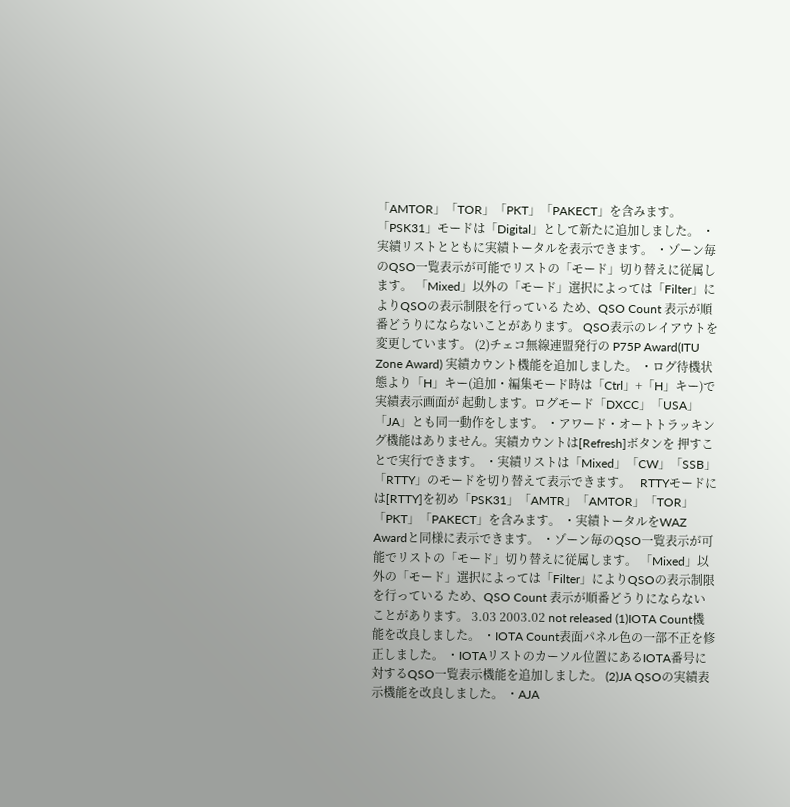「AMTOR」「TOR」「PKT」「PAKECT」を含みます。     「PSK31」モードは「Digital」として新たに追加しました。 ・実績リストとともに実績トータルを表示できます。 ・ゾーン毎のQSO一覧表示が可能でリストの「モード」切り替えに従属します。 「Mixed」以外の「モード」選択によっては「Filter」によりQSOの表示制限を行っている ため、QSO Count 表示が順番どうりにならないことがあります。 QSO表示のレイアウトを変更しています。 (2)チェコ無線連盟発行の P75P Award(ITU Zone Award) 実績カウント機能を追加しました。 ・ログ待機状態より「H」キー(追加・編集モード時は「Ctrl」+「H」キー)で実績表示画面が 起動します。ログモード「DXCC」「USA」「JA」とも同一動作をします。 ・アワード・オートトラッキング機能はありません。実績カウントは[Refresh]ボタンを 押すことで実行できます。 ・実績リストは「Mixed」「CW」「SSB」「RTTY」のモードを切り替えて表示できます。   RTTYモードには[RTTY]を初め「PSK31」「AMTR」「AMTOR」「TOR」「PKT」「PAKECT」を含みます。 ・実績トータルをWAZ Awardと同様に表示できます。 ・ゾーン毎のQSO一覧表示が可能でリストの「モード」切り替えに従属します。 「Mixed」以外の「モード」選択によっては「Filter」によりQSOの表示制限を行っている ため、QSO Count 表示が順番どうりにならないことがあります。 3.03 2003.02 not released (1)IOTA Count機能を改良しました。 ・IOTA Count表面パネル色の一部不正を修正しました。 ・IOTAリストのカーソル位置にあるIOTA番号に対するQSO一覧表示機能を追加しました。 (2)JA QSOの実績表示機能を改良しました。 ・AJA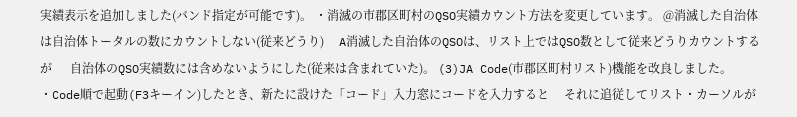実績表示を追加しました(バンド指定が可能です)。 ・消滅の市郡区町村のQSO実績カウント方法を変更しています。 @消滅した自治体は自治体トータルの数にカウントしない(従来どうり)     A消滅した自治体のQSOは、リスト上ではQSO数として従来どうりカウントするが      自治体のQSO実績数には含めないようにした(従来は含まれていた)。 (3)JA Code(市郡区町村リスト)機能を改良しました。 ・Code順で起動(F3キーイン)したとき、新たに設けた「コード」入力窓にコードを入力すると     それに追従してリスト・カーソルが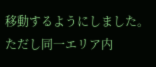移動するようにしました。     ただし同一エリア内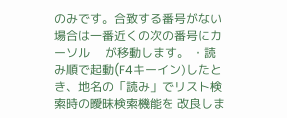のみです。合致する番号がない場合は一番近くの次の番号にカーソル     が移動します。 ・読み順で起動(F4キーイン)したとき、地名の「読み」でリスト検索時の曖昧検索機能を 改良しま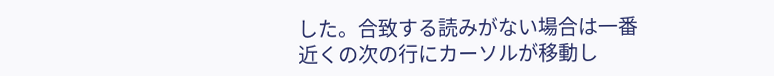した。合致する読みがない場合は一番近くの次の行にカーソルが移動し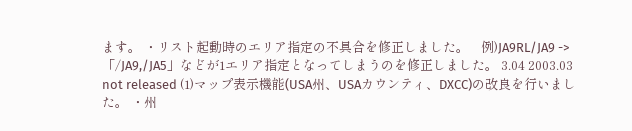ます。 ・リスト起動時のエリア指定の不具合を修正しました。    例)JA9RL/JA9 -> 「/JA9,/JA5」などが1エリア指定となってしまうのを修正しました。 3.04 2003.03 not released (1)マップ表示機能(USA州、USAカウンティ、DXCC)の改良を行いました。 ・州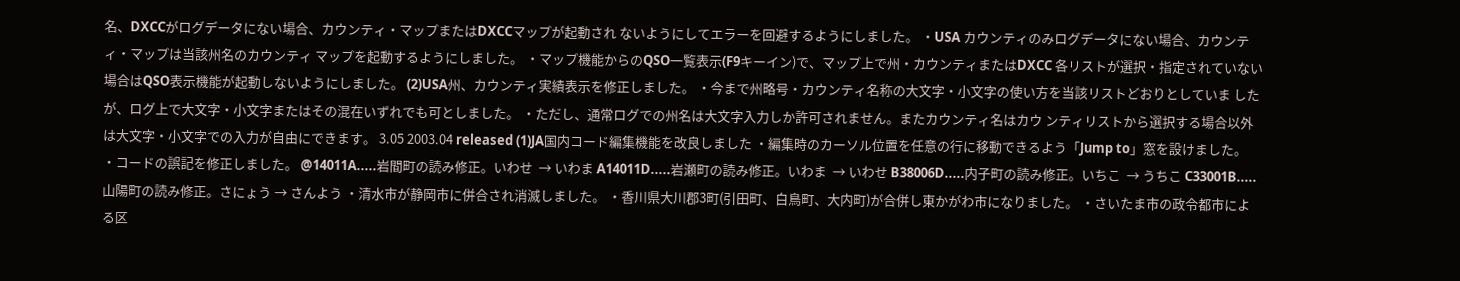名、DXCCがログデータにない場合、カウンティ・マップまたはDXCCマップが起動され ないようにしてエラーを回避するようにしました。 ・USA カウンティのみログデータにない場合、カウンティ・マップは当該州名のカウンティ マップを起動するようにしました。 ・マップ機能からのQSO一覧表示(F9キーイン)で、マップ上で州・カウンティまたはDXCC 各リストが選択・指定されていない場合はQSO表示機能が起動しないようにしました。 (2)USA州、カウンティ実績表示を修正しました。 ・今まで州略号・カウンティ名称の大文字・小文字の使い方を当該リストどおりとしていま したが、ログ上で大文字・小文字またはその混在いずれでも可としました。 ・ただし、通常ログでの州名は大文字入力しか許可されません。またカウンティ名はカウ ンティリストから選択する場合以外は大文字・小文字での入力が自由にできます。 3.05 2003.04 released (1)JA国内コード編集機能を改良しました ・編集時のカーソル位置を任意の行に移動できるよう「Jump to」窓を設けました。 ・コードの誤記を修正しました。 @14011A.....岩間町の読み修正。いわせ  → いわま A14011D.....岩瀬町の読み修正。いわま  → いわせ B38006D.....内子町の読み修正。いちこ  → うちこ C33001B.....山陽町の読み修正。さにょう → さんよう ・清水市が静岡市に併合され消滅しました。 ・香川県大川郡3町(引田町、白鳥町、大内町)が合併し東かがわ市になりました。 ・さいたま市の政令都市による区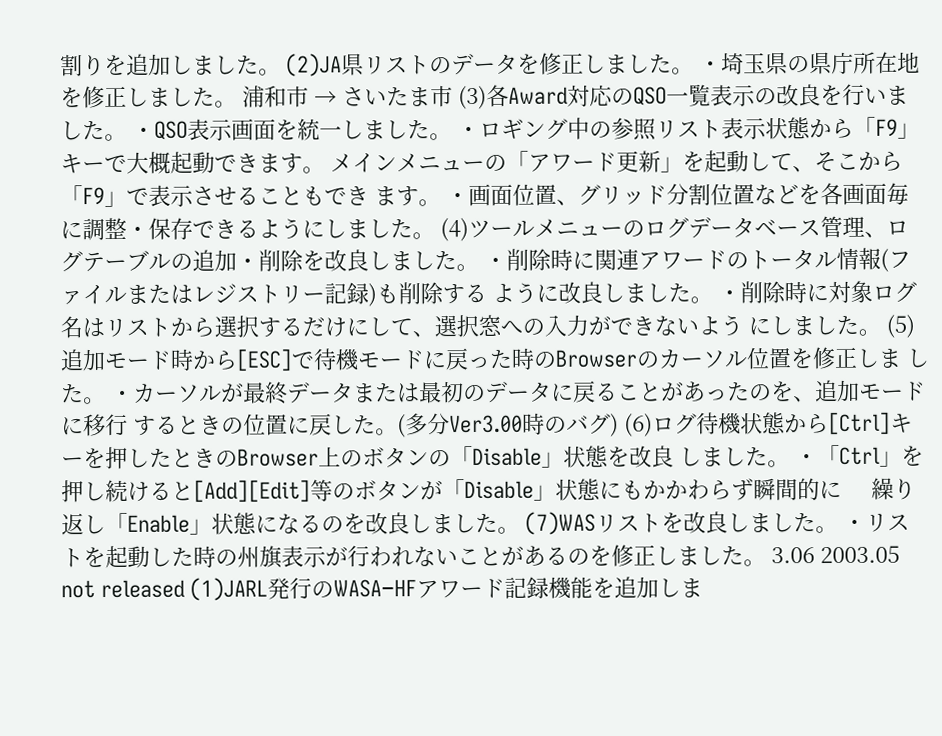割りを追加しました。 (2)JA県リストのデータを修正しました。 ・埼玉県の県庁所在地を修正しました。 浦和市 → さいたま市 (3)各Award対応のQSO一覧表示の改良を行いました。 ・QSO表示画面を統一しました。 ・ロギング中の参照リスト表示状態から「F9」キーで大概起動できます。 メインメニューの「アワード更新」を起動して、そこから「F9」で表示させることもでき ます。 ・画面位置、グリッド分割位置などを各画面毎に調整・保存できるようにしました。 (4)ツールメニューのログデータベース管理、ログテーブルの追加・削除を改良しました。 ・削除時に関連アワードのトータル情報(ファイルまたはレジストリー記録)も削除する ように改良しました。 ・削除時に対象ログ名はリストから選択するだけにして、選択窓への入力ができないよう にしました。 (5)追加モード時から[ESC]で待機モードに戻った時のBrowserのカーソル位置を修正しま した。 ・カーソルが最終データまたは最初のデータに戻ることがあったのを、追加モードに移行 するときの位置に戻した。(多分Ver3.00時のバグ) (6)ログ待機状態から[Ctrl]キーを押したときのBrowser上のボタンの「Disable」状態を改良 しました。 ・「Ctrl」を押し続けると[Add][Edit]等のボタンが「Disable」状態にもかかわらず瞬間的に     繰り返し「Enable」状態になるのを改良しました。 (7)WASリストを改良しました。 ・リストを起動した時の州旗表示が行われないことがあるのを修正しました。 3.06 2003.05 not released (1)JARL発行のWASA−HFアワード記録機能を追加しま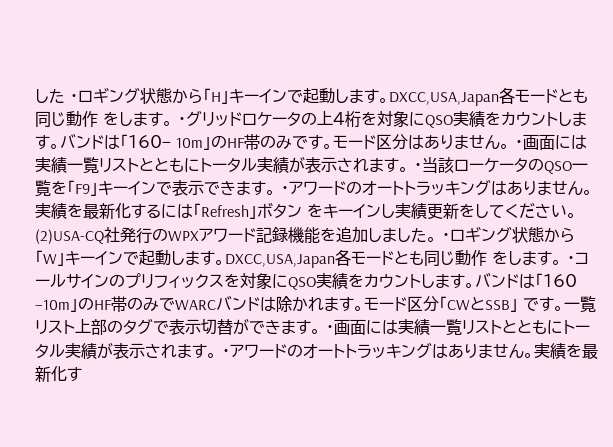した ・ロギング状態から「H」キーインで起動します。DXCC,USA,Japan各モードとも同じ動作 をします。 ・グリッドロケータの上4桁を対象にQSO実績をカウントします。バンドは「160− 10m」のHF帯のみです。モード区分はありません。 ・画面には実績一覧リストとともにトータル実績が表示されます。 ・当該ローケータのQSO一覧を「F9」キーインで表示できます。 ・アワードのオートトラッキングはありません。実績を最新化するには「Refresh」ボタン をキーインし実績更新をしてください。 (2)USA-CQ社発行のWPXアワード記録機能を追加しました。 ・ロギング状態から「W」キーインで起動します。DXCC,USA,Japan各モードとも同じ動作 をします。 ・コールサインのプリフィックスを対象にQSO実績をカウントします。バンドは「160 −10m」のHF帯のみでWARCバンドは除かれます。モード区分「CWとSSB」 です。一覧リスト上部のタグで表示切替ができます。 ・画面には実績一覧リストとともにトータル実績が表示されます。 ・アワードのオートトラッキングはありません。実績を最新化す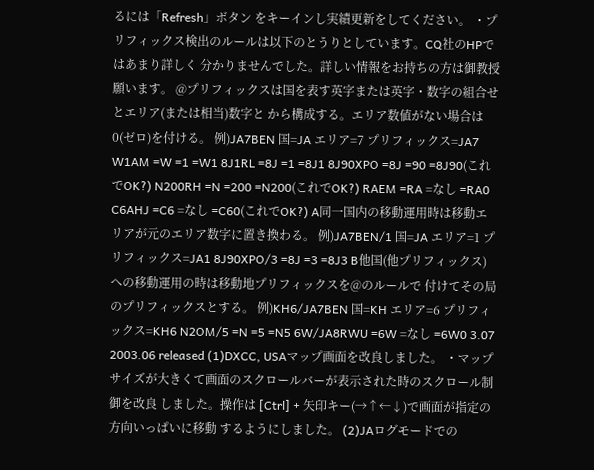るには「Refresh」ボタン をキーインし実績更新をしてください。 ・プリフィックス検出のルールは以下のとうりとしています。CQ社のHPではあまり詳しく 分かりませんでした。詳しい情報をお持ちの方は御教授願います。 @プリフィックスは国を表す英字または英字・数字の組合せとエリア(または相当)数字と から構成する。エリア数値がない場合は0(ゼロ)を付ける。 例)JA7BEN 国=JA エリア=7 プリフィックス=JA7 W1AM =W =1 =W1 8J1RL =8J =1 =8J1 8J90XPO =8J =90 =8J90(これでOK?) N200RH =N =200 =N200(これでOK?) RAEM =RA =なし =RA0 C6AHJ =C6 =なし =C60(これでOK?) A同一国内の移動運用時は移動エリアが元のエリア数字に置き換わる。 例)JA7BEN/1 国=JA エリア=1 プリフィックス=JA1 8J90XPO/3 =8J =3 =8J3 B他国(他プリフィックス)への移動運用の時は移動地プリフィックスを@のルールで 付けてその局のプリフィックスとする。 例)KH6/JA7BEN 国=KH エリア=6 プリフィックス=KH6 N2OM/5 =N =5 =N5 6W/JA8RWU =6W =なし =6W0 3.07 2003.06 released (1)DXCC, USAマップ画面を改良しました。 ・マップサイズが大きくて画面のスクロールバーが表示された時のスクロール制御を改良 しました。操作は [Ctrl] + 矢印キー(→↑←↓)で画面が指定の方向いっぱいに移動 するようにしました。 (2)JAログモードでの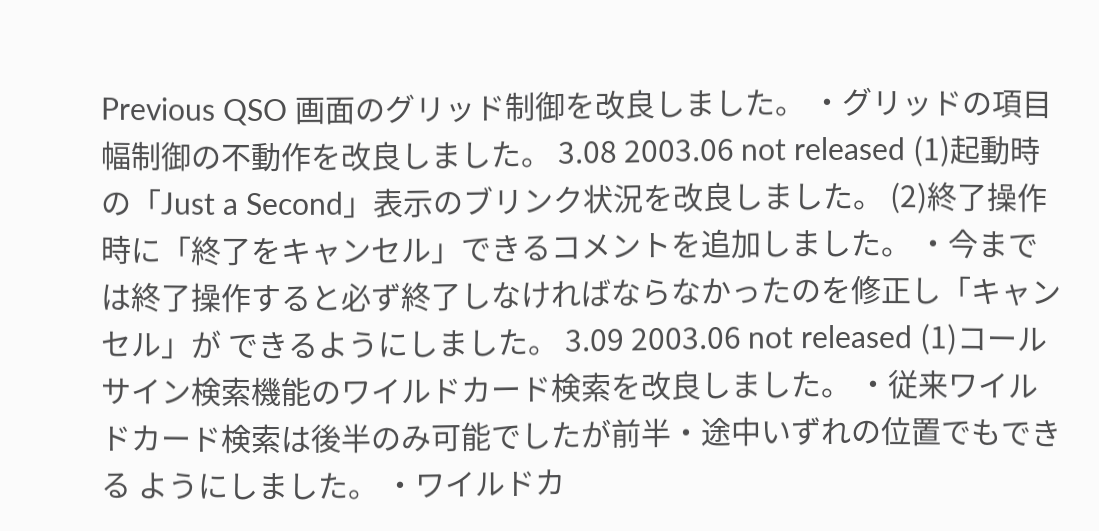Previous QSO 画面のグリッド制御を改良しました。 ・グリッドの項目幅制御の不動作を改良しました。 3.08 2003.06 not released (1)起動時の「Just a Second」表示のブリンク状況を改良しました。 (2)終了操作時に「終了をキャンセル」できるコメントを追加しました。 ・今までは終了操作すると必ず終了しなければならなかったのを修正し「キャンセル」が できるようにしました。 3.09 2003.06 not released (1)コールサイン検索機能のワイルドカード検索を改良しました。 ・従来ワイルドカード検索は後半のみ可能でしたが前半・途中いずれの位置でもできる ようにしました。 ・ワイルドカ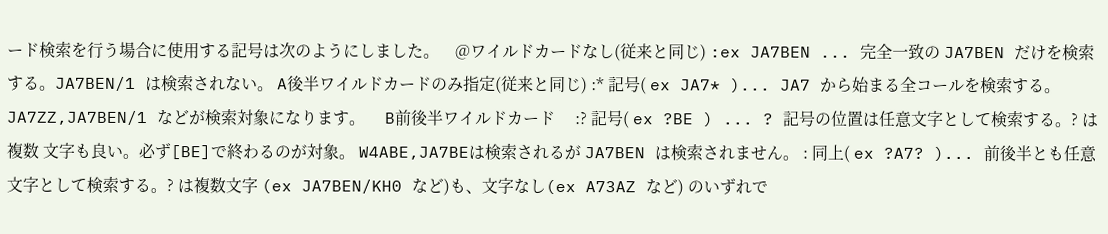ード検索を行う場合に使用する記号は次のようにしました。    @ワイルドカードなし(従来と同じ) :ex JA7BEN ... 完全一致の JA7BEN だけを検索する。JA7BEN/1 は検索されない。 A後半ワイルドカードのみ指定(従来と同じ) :* 記号( ex JA7* )... JA7 から始まる全コールを検索する。JA7ZZ,JA7BEN/1 などが検索対象になります。     B前後半ワイルドカード     :? 記号( ex ?BE ) ... ? 記号の位置は任意文字として検索する。? は複数 文字も良い。必ず[BE]で終わるのが対象。 W4ABE,JA7BEは検索されるが JA7BEN は検索されません。 : 同上( ex ?A7? )... 前後半とも任意文字として検索する。? は複数文字 (ex JA7BEN/KH0 など)も、文字なし(ex A73AZ など) のいずれで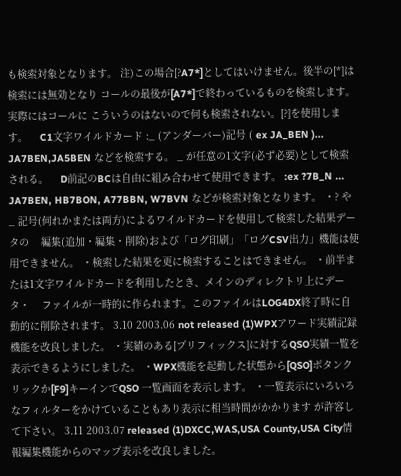も検索対象となります。 注)この場合[?A7*]としてはいけません。後半の[*]は検索には無効となり コールの最後が[A7*]で終わっているものを検索します。実際にはコールに こういうのはないので何も検索されない。[?]を使用します。    C1文字ワイルドカード :_ (アンダーバー)記号 ( ex JA_BEN )... JA7BEN,JA5BEN などを検索する。 _ が任意の1文字(必ず必要)として検索される。    D前記のBCは自由に組み合わせて使用できます。 :ex ?7B_N ... JA7BEN, HB7BON, A77BBN, W7BVN などが検索対象となります。 ・? や _ 記号(何れかまたは両方)によるワイルドカードを使用して検索した結果データの    編集(追加・編集・削除)および「ログ印刷」「ログCSV出力」機能は使用できません。 ・検索した結果を更に検索することはできません。 ・前半または1文字ワイルドカードを利用したとき、メインのディレクトリ上にデータ・    ファイルが一時的に作られます。このファイルはLOG4DX終了時に自動的に削除されます。 3.10 2003.06 not released (1)WPXアワード実績記録機能を改良しました。 ・実績のある[プリフィックス]に対するQSO実績一覧を表示できるようにしました。 ・WPX機能を起動した状態から[QSO]ボタンクリックか[F9]キーインでQSO 一覧画面を表示します。 ・一覧表示にいろいろなフィルターをかけていることもあり表示に相当時間がかかります が許容して下さい。 3.11 2003.07 released (1)DXCC,WAS,USA County,USA City情報編集機能からのマップ表示を改良しました。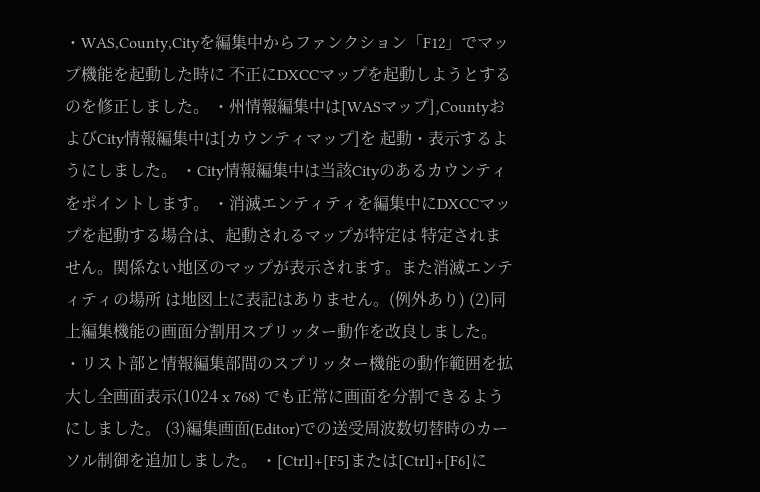・WAS,County,Cityを編集中からファンクション「F12」でマップ機能を起動した時に 不正にDXCCマップを起動しようとするのを修正しました。 ・州情報編集中は[WASマップ],CountyおよびCity情報編集中は[カウンティマップ]を 起動・表示するようにしました。 ・City情報編集中は当該Cityのあるカウンティをポイントします。 ・消滅エンティティを編集中にDXCCマップを起動する場合は、起動されるマップが特定は 特定されません。関係ない地区のマップが表示されます。また消滅エンティティの場所 は地図上に表記はありません。(例外あり) (2)同上編集機能の画面分割用スプリッター動作を改良しました。 ・リスト部と情報編集部間のスプリッター機能の動作範囲を拡大し全画面表示(1024 x 768) でも正常に画面を分割できるようにしました。 (3)編集画面(Editor)での送受周波数切替時のカーソル制御を追加しました。 ・[Ctrl]+[F5]または[Ctrl]+[F6]に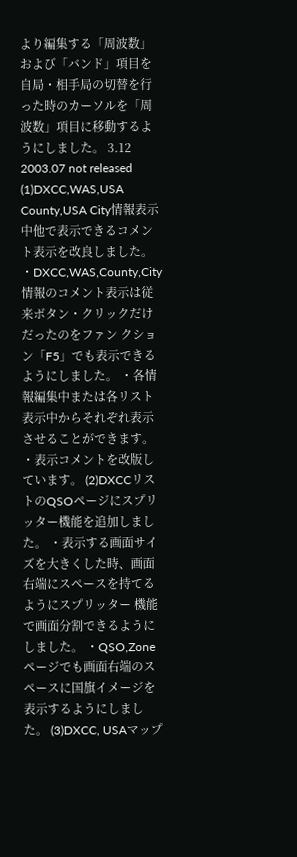より編集する「周波数」および「バンド」項目を 自局・相手局の切替を行った時のカーソルを「周波数」項目に移動するようにしました。 3.12 2003.07 not released (1)DXCC,WAS,USA County,USA City情報表示中他で表示できるコメント表示を改良しました。 ・DXCC,WAS,County,City情報のコメント表示は従来ボタン・クリックだけだったのをファン クション「F5」でも表示できるようにしました。 ・各情報編集中または各リスト表示中からそれぞれ表示させることができます。 ・表示コメントを改版しています。 (2)DXCCリストのQSOページにスプリッター機能を追加しました。 ・表示する画面サイズを大きくした時、画面右端にスペースを持てるようにスプリッター 機能で画面分割できるようにしました。 ・QSO,Zoneページでも画面右端のスペースに国旗イメージを表示するようにしました。 (3)DXCC, USAマップ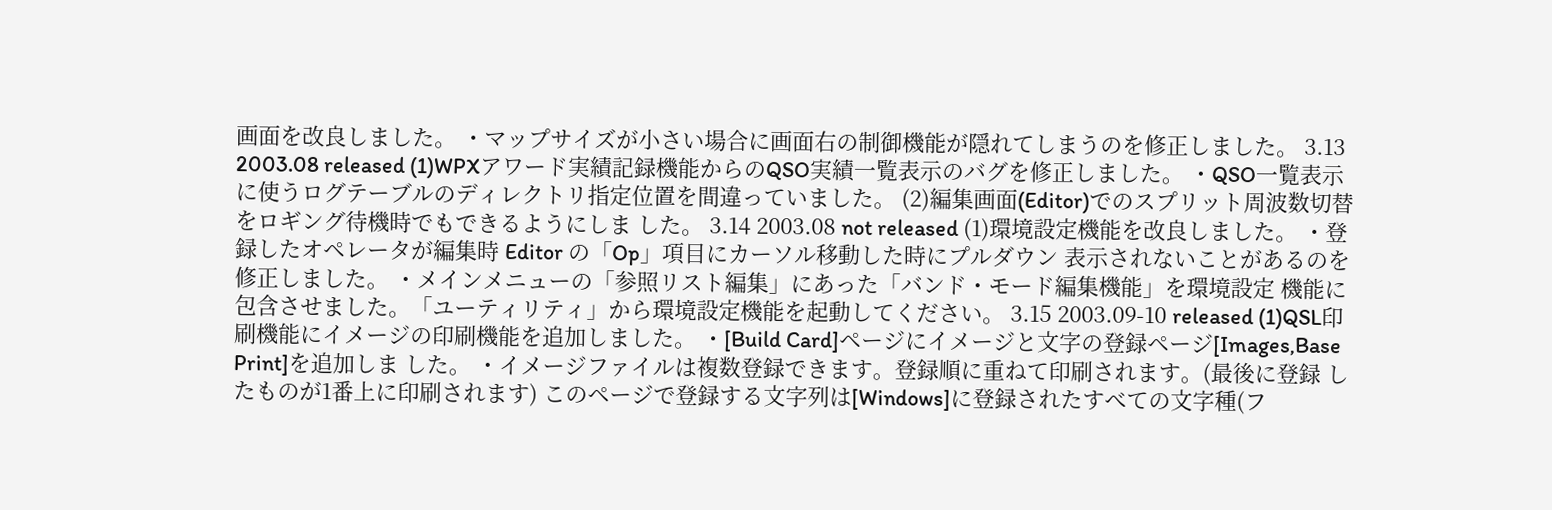画面を改良しました。 ・マップサイズが小さい場合に画面右の制御機能が隠れてしまうのを修正しました。 3.13 2003.08 released (1)WPXアワード実績記録機能からのQSO実績一覧表示のバグを修正しました。 ・QSO一覧表示に使うログテーブルのディレクトリ指定位置を間違っていました。 (2)編集画面(Editor)でのスプリット周波数切替をロギング待機時でもできるようにしま した。 3.14 2003.08 not released (1)環境設定機能を改良しました。 ・登録したオペレータが編集時 Editor の「Op」項目にカーソル移動した時にプルダウン 表示されないことがあるのを修正しました。 ・メインメニューの「参照リスト編集」にあった「バンド・モード編集機能」を環境設定 機能に包含させました。「ユーティリティ」から環境設定機能を起動してください。 3.15 2003.09-10 released (1)QSL印刷機能にイメージの印刷機能を追加しました。 ・[Build Card]ページにイメージと文字の登録ページ[Images,Base Print]を追加しま した。 ・イメージファイルは複数登録できます。登録順に重ねて印刷されます。(最後に登録 したものが1番上に印刷されます) このページで登録する文字列は[Windows]に登録されたすべての文字種(フ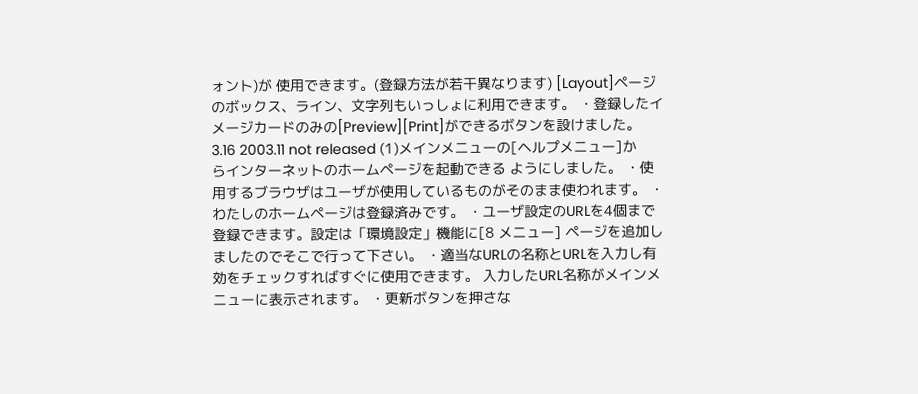ォント)が 使用できます。(登録方法が若干異なります) [Layout]ページのボックス、ライン、文字列もいっしょに利用できます。 ・登録したイメージカードのみの[Preview][Print]ができるボタンを設けました。 3.16 2003.11 not released (1)メインメニューの[ヘルプメニュー]からインターネットのホームページを起動できる ようにしました。 ・使用するブラウザはユーザが使用しているものがそのまま使われます。 ・わたしのホームページは登録済みです。 ・ユーザ設定のURLを4個まで登録できます。設定は「環境設定」機能に[8 メニュー] ページを追加しましたのでそこで行って下さい。 ・適当なURLの名称とURLを入力し有効をチェックすればすぐに使用できます。 入力したURL名称がメインメニューに表示されます。 ・更新ボタンを押さな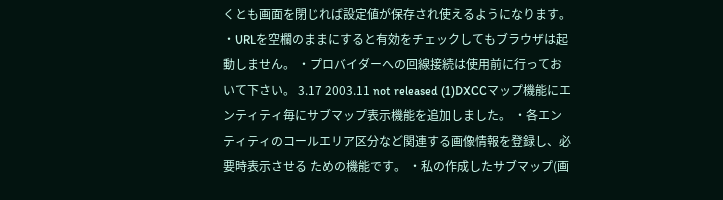くとも画面を閉じれば設定値が保存され使えるようになります。 ・URLを空欄のままにすると有効をチェックしてもブラウザは起動しません。 ・プロバイダーへの回線接続は使用前に行っておいて下さい。 3.17 2003.11 not released (1)DXCCマップ機能にエンティティ毎にサブマップ表示機能を追加しました。 ・各エンティティのコールエリア区分など関連する画像情報を登録し、必要時表示させる ための機能です。 ・私の作成したサブマップ(画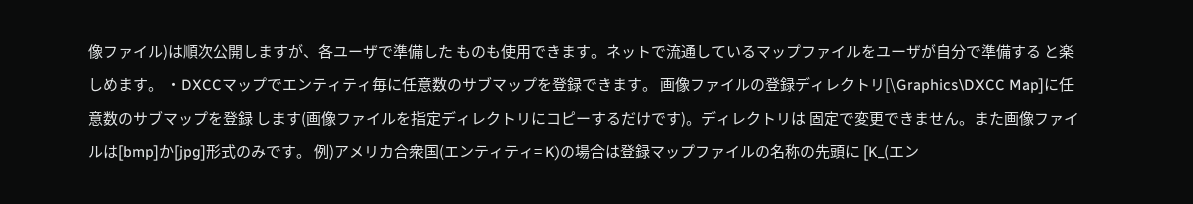像ファイル)は順次公開しますが、各ユーザで準備した ものも使用できます。ネットで流通しているマップファイルをユーザが自分で準備する と楽しめます。 ・DXCCマップでエンティティ毎に任意数のサブマップを登録できます。 画像ファイルの登録ディレクトリ[\Graphics\DXCC Map]に任意数のサブマップを登録 します(画像ファイルを指定ディレクトリにコピーするだけです)。ディレクトリは 固定で変更できません。また画像ファイルは[bmp]か[jpg]形式のみです。 例)アメリカ合衆国(エンティティ= K)の場合は登録マップファイルの名称の先頭に [K_(エン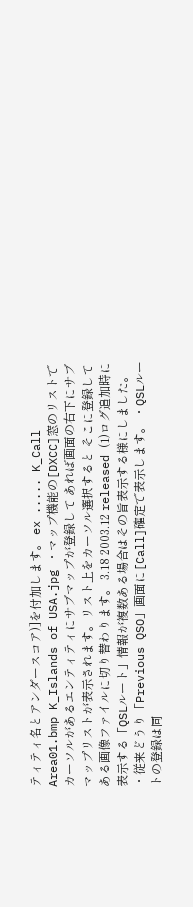ティティ名とアンダースコア)]を付加します。 ex ..... K_Call Area01.bmp K_Islands of USA.jpg ・マップ機能の[DXCC]窓のリストでカーソルがあるエンティティにサブマップが登録して あれば画面の右下にサブマップリストが表示されます。リスト上をカーソル選択すると そこに登録してある画像ファイルに切り替わります。 3.18 2003.12 released (1)ログ追加時に表示する「QSLルート」情報が複数ある場合はその旨表示する様にしました。 ・従来どうり「Previous QSO」画面に[Call]確定で表示します。 ・QSLルートの登録は同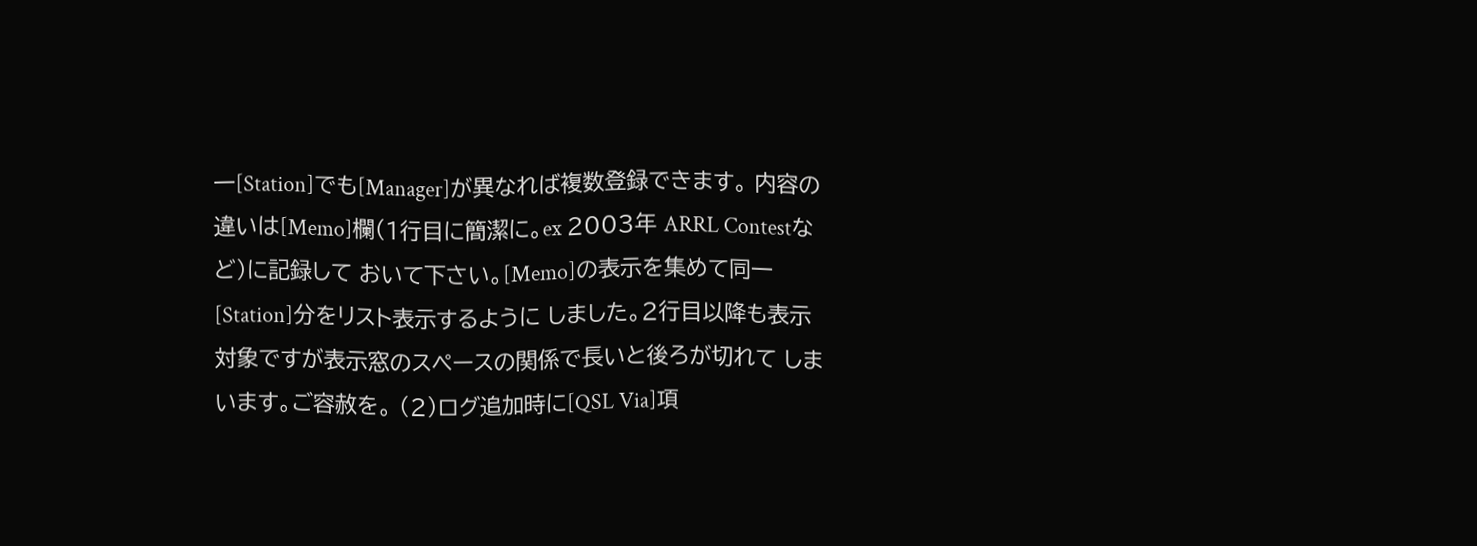一[Station]でも[Manager]が異なれば複数登録できます。 内容の違いは[Memo]欄(1行目に簡潔に。ex 2003年 ARRL Contestなど)に記録して おいて下さい。[Memo]の表示を集めて同一[Station]分をリスト表示するように しました。2行目以降も表示対象ですが表示窓のスペースの関係で長いと後ろが切れて しまいます。ご容赦を。 (2)ログ追加時に[QSL Via]項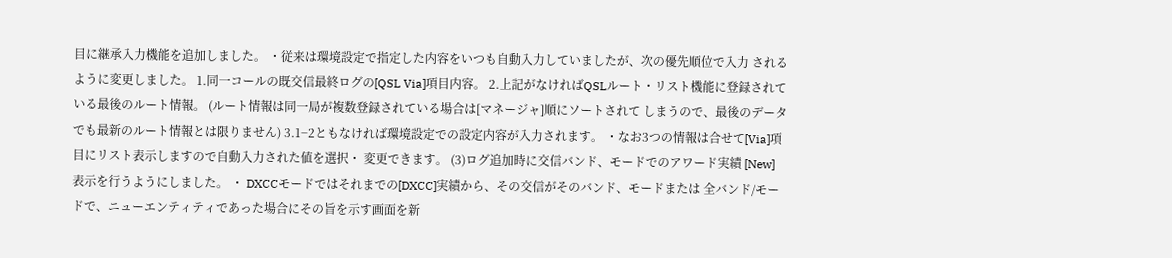目に継承入力機能を追加しました。 ・従来は環境設定で指定した内容をいつも自動入力していましたが、次の優先順位で入力 されるように変更しました。 1.同一コールの既交信最終ログの[QSL Via]項目内容。 2.上記がなければQSLルート・リスト機能に登録されている最後のルート情報。 (ルート情報は同一局が複数登録されている場合は[マネージャ]順にソートされて しまうので、最後のデータでも最新のルート情報とは限りません) 3.1−2ともなければ環境設定での設定内容が入力されます。 ・なお3つの情報は合せて[Via]項目にリスト表示しますので自動入力された値を選択・ 変更できます。 (3)ログ追加時に交信バンド、モードでのアワード実績 [New] 表示を行うようにしました。 ・ DXCCモードではそれまでの[DXCC]実績から、その交信がそのバンド、モードまたは 全バンド/モードで、ニューエンティティであった場合にその旨を示す画面を新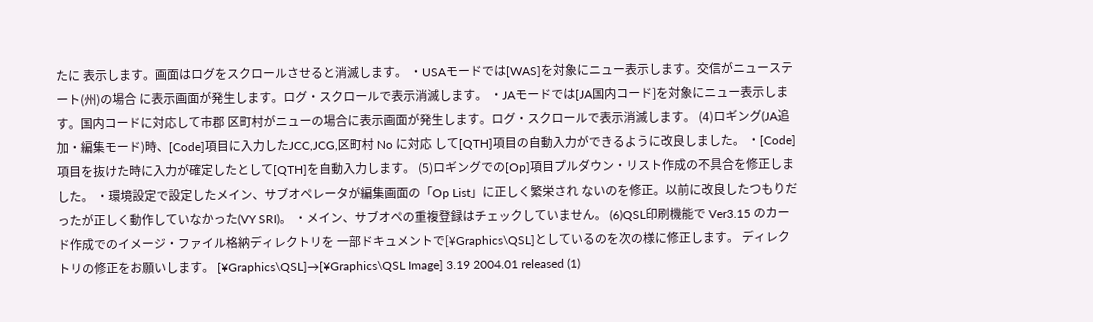たに 表示します。画面はログをスクロールさせると消滅します。 ・USAモードでは[WAS]を対象にニュー表示します。交信がニューステート(州)の場合 に表示画面が発生します。ログ・スクロールで表示消滅します。 ・JAモードでは[JA国内コード]を対象にニュー表示します。国内コードに対応して市郡 区町村がニューの場合に表示画面が発生します。ログ・スクロールで表示消滅します。 (4)ロギング(JA追加・編集モード)時、[Code]項目に入力したJCC,JCG,区町村 No に対応 して[QTH]項目の自動入力ができるように改良しました。 ・[Code]項目を抜けた時に入力が確定したとして[QTH]を自動入力します。 (5)ロギングでの[Op]項目プルダウン・リスト作成の不具合を修正しました。 ・環境設定で設定したメイン、サブオペレータが編集画面の「Op List」に正しく繁栄され ないのを修正。以前に改良したつもりだったが正しく動作していなかった(VY SRI)。 ・メイン、サブオペの重複登録はチェックしていません。 (6)QSL印刷機能で Ver3.15 のカード作成でのイメージ・ファイル格納ディレクトリを 一部ドキュメントで[¥Graphics\QSL]としているのを次の様に修正します。 ディレクトリの修正をお願いします。 [¥Graphics\QSL]→[¥Graphics\QSL Image] 3.19 2004.01 released (1)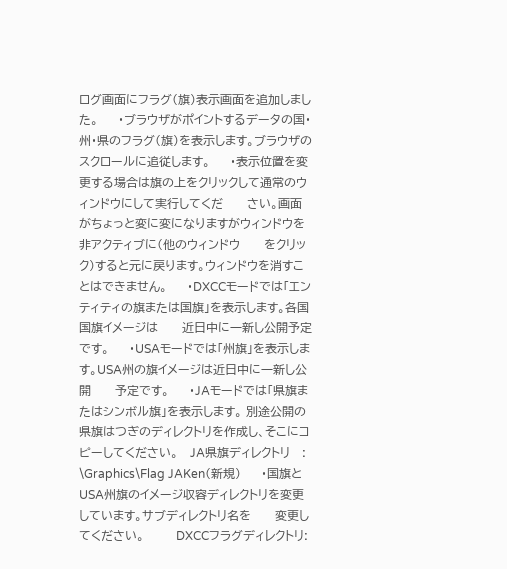ログ画面にフラグ(旗)表示画面を追加しました。     ・ブラウザがポイントするデータの国・州・県のフラグ(旗)を表示します。ブラウザの      スクロールに追従します。     ・表示位置を変更する場合は旗の上をクリックして通常のウィンドウにして実行してくだ      さい。画面がちょっと変に変になりますがウィンドウを非アクティブに(他のウィンドウ      をクリック)すると元に戻ります。ウィンドウを消すことはできません。     ・DXCCモードでは「エンティティの旗または国旗」を表示します。各国国旗イメージは      近日中に一新し公開予定です。     ・USAモードでは「州旗」を表示します。USA州の旗イメージは近日中に一新し公開      予定です。     ・JAモードでは「県旗またはシンボル旗」を表示します。 別途公開の県旗はつぎのディレクトリを作成し、そこにコピーしてください。   JA県旗ディレクトリ   : \Graphics\Flag JAKen(新規)     ・国旗とUSA州旗のイメージ収容ディレクトリを変更しています。サブディレクトリ名を      変更してください。        DXCCフラグディレクトリ: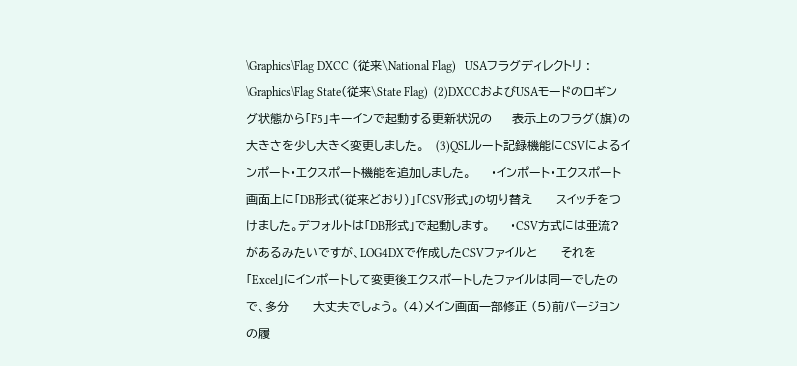\Graphics\Flag DXCC (従来\National Flag)   USAフラグディレクトリ : \Graphics\Flag State(従来\State Flag)  (2)DXCCおよびUSAモードのロギング状態から「F5」キーインで起動する更新状況の     表示上のフラグ(旗)の大きさを少し大きく変更しました。   (3)QSLルート記録機能にCSVによるインポート・エクスポート機能を追加しました。     ・インポート・エクスポート画面上に「DB形式(従来どおり)」「CSV形式」の切り替え      スイッチをつけました。デフォルトは「DB形式」で起動します。     ・CSV方式には亜流?があるみたいですが、LOG4DXで作成したCSVファイルと      それを「Excel」にインポートして変更後エクスポートしたファイルは同一でしたので、多分      大丈夫でしょう。 (4)メイン画面一部修正 (5)前バージョンの履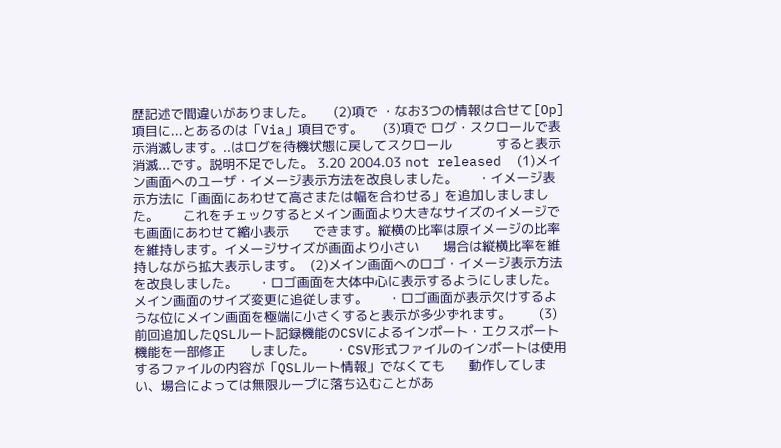歴記述で間違いがありました。     (2)項で ・なお3つの情報は合せて[Op]項目に...とあるのは「Via」項目です。     (3)項で ログ・スクロールで表示消滅します。..はログを待機状態に戻してスクロール           すると表示消滅...です。説明不足でした。 3.20 2004.03 not released  (1)メイン画面へのユーザ・イメージ表示方法を改良しました。     ・イメージ表示方法に「画面にあわせて高さまたは幅を合わせる」を追加しましました。      これをチェックするとメイン画面より大きなサイズのイメージでも画面にあわせて縮小表示      できます。縦横の比率は原イメージの比率を維持します。イメージサイズが画面より小さい      場合は縦横比率を維持しながら拡大表示します。  (2)メイン画面へのロゴ・イメージ表示方法を改良しました。     ・ロゴ画面を大体中心に表示するようにしました。メイン画面のサイズ変更に追従します。     ・ロゴ画面が表示欠けするような位にメイン画面を極端に小さくすると表示が多少ずれます。       (3)前回追加したQSLルート記録機能のCSVによるインポート・エクスポート機能を一部修正      しました。     ・CSV形式ファイルのインポートは使用するファイルの内容が「QSLルート情報」でなくても      動作してしまい、場合によっては無限ループに落ち込むことがあ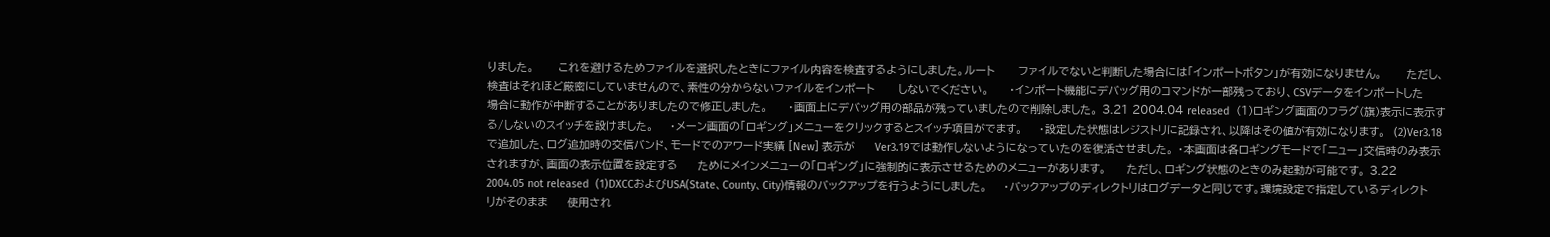りました。      これを避けるためファイルを選択したときにファイル内容を検査するようにしました。ルート      ファイルでないと判断した場合には「インポートボタン」が有効になりません。      ただし、検査はそれほど厳密にしていませんので、素性の分からないファイルをインポート      しないでください。     ・インポート機能にデバッグ用のコマンドが一部残っており、CSVデータをインポートした      場合に動作が中断することがありましたので修正しました。     ・画面上にデバッグ用の部品が残っていましたので削除しました。 3.21 2004.04 released  (1)ロギング画面のフラグ(旗)表示に表示する/しないのスイッチを設けました。    ・メーン画面の「ロギング」メニューをクリックするとスイッチ項目がでます。    ・設定した状態はレジストリに記録され、以降はその値が有効になります。  (2)Ver3.18 で追加した、ログ追加時の交信バンド、モードでのアワード実績 [New] 表示が     Ver3.19では動作しないようになっていたのを復活させました。 ・本画面は各ロギングモードで「ニュー」交信時のみ表示されますが、画面の表示位置を設定する     ためにメインメニューの「ロギング」に強制的に表示させるためのメニューがあります。     ただし、ロギング状態のときのみ起動が可能です。 3.22 2004.05 not released  (1)DXCCおよびUSA(State、County、City)情報のバックアップを行うようにしました。    ・バックアップのディレクトリはログデータと同じです。環境設定で指定しているディレクトリがそのまま     使用され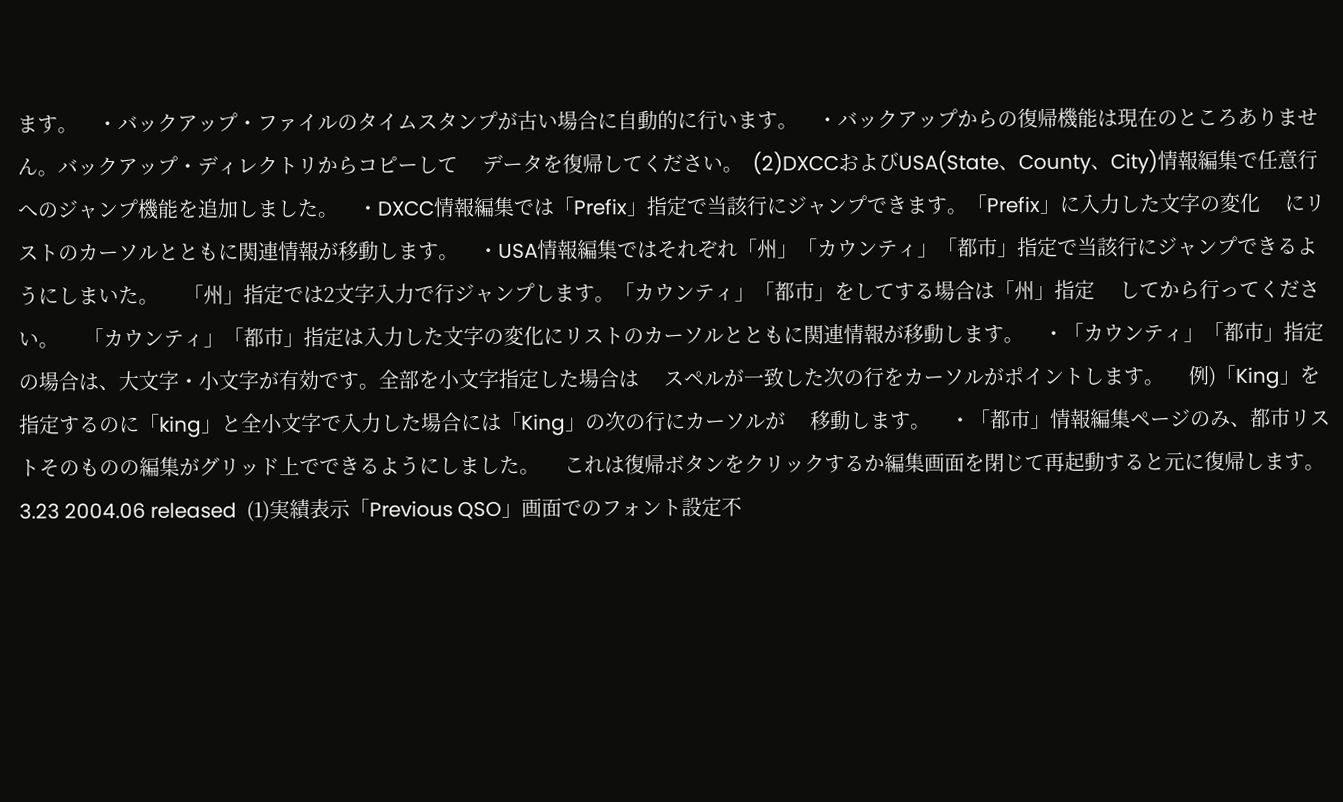ます。    ・バックアップ・ファイルのタイムスタンプが古い場合に自動的に行います。    ・バックアップからの復帰機能は現在のところありません。バックアップ・ディレクトリからコピーして     データを復帰してください。  (2)DXCCおよびUSA(State、County、City)情報編集で任意行へのジャンプ機能を追加しました。    ・DXCC情報編集では「Prefix」指定で当該行にジャンプできます。「Prefix」に入力した文字の変化     にリストのカーソルとともに関連情報が移動します。    ・USA情報編集ではそれぞれ「州」「カウンティ」「都市」指定で当該行にジャンプできるようにしまいた。     「州」指定では2文字入力で行ジャンプします。「カウンティ」「都市」をしてする場合は「州」指定     してから行ってください。     「カウンティ」「都市」指定は入力した文字の変化にリストのカーソルとともに関連情報が移動します。    ・「カウンティ」「都市」指定の場合は、大文字・小文字が有効です。全部を小文字指定した場合は     スペルが一致した次の行をカーソルがポイントします。     例)「King」を指定するのに「king」と全小文字で入力した場合には「King」の次の行にカーソルが     移動します。    ・「都市」情報編集ページのみ、都市リストそのものの編集がグリッド上でできるようにしました。     これは復帰ボタンをクリックするか編集画面を閉じて再起動すると元に復帰します。 3.23 2004.06 released  (1)実績表示「Previous QSO」画面でのフォント設定不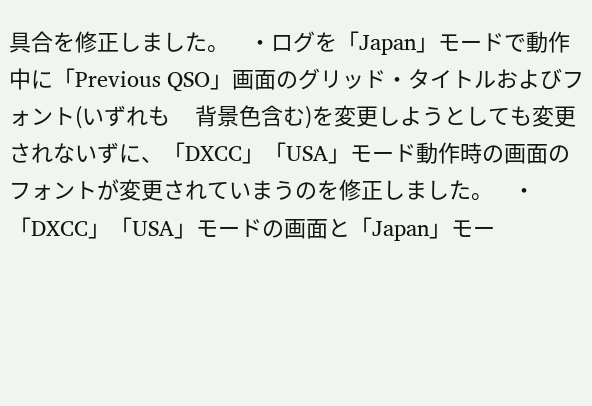具合を修正しました。    ・ログを「Japan」モードで動作中に「Previous QSO」画面のグリッド・タイトルおよびフォント(いずれも     背景色含む)を変更しようとしても変更されないずに、「DXCC」「USA」モード動作時の画面の     フォントが変更されていまうのを修正しました。    ・「DXCC」「USA」モードの画面と「Japan」モー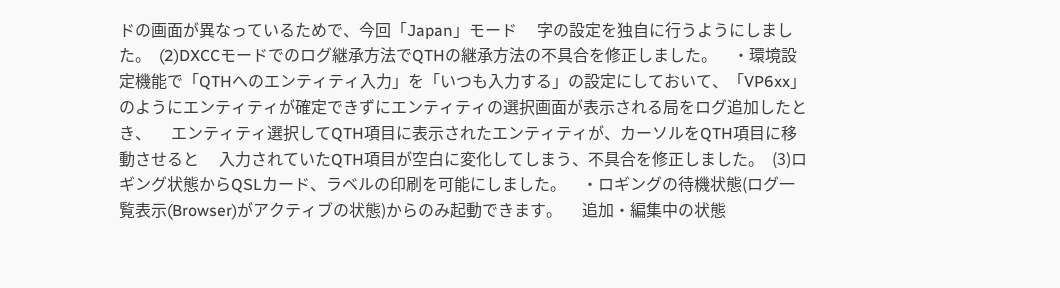ドの画面が異なっているためで、今回「Japan」モード     字の設定を独自に行うようにしました。  (2)DXCCモードでのログ継承方法でQTHの継承方法の不具合を修正しました。    ・環境設定機能で「QTHへのエンティティ入力」を「いつも入力する」の設定にしておいて、「VP6xx」     のようにエンティティが確定できずにエンティティの選択画面が表示される局をログ追加したとき、     エンティティ選択してQTH項目に表示されたエンティティが、カーソルをQTH項目に移動させると     入力されていたQTH項目が空白に変化してしまう、不具合を修正しました。  (3)ロギング状態からQSLカード、ラベルの印刷を可能にしました。    ・ロギングの待機状態(ログ一覧表示(Browser)がアクティブの状態)からのみ起動できます。     追加・編集中の状態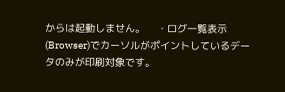からは起動しません。    ・ログ一覧表示(Browser)でカーソルがポイントしているデータのみが印刷対象です。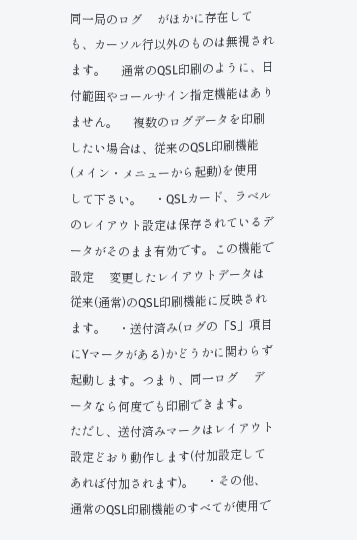同一局のログ     がほかに存在しても、カーソル行以外のものは無視されます。     通常のQSL印刷のように、日付範囲やコールサイン指定機能はありません。     複数のログデータを印刷したい場合は、従来のQSL印刷機能(メイン・メニューから起動)を使用     して下さい。    ・QSLカード、ラベルのレイアウト設定は保存されているデータがそのまま有効です。この機能で設定     変更したレイアウトデータは従来(通常)のQSL印刷機能に反映されます。    ・送付済み(ログの「S」項目にYマークがある)かどうかに関わらず起動します。つまり、同一ログ     データなら何度でも印刷できます。     ただし、送付済みマークはレイアウト設定どおり動作します(付加設定してあれば付加されます)。    ・その他、通常のQSL印刷機能のすべてが使用で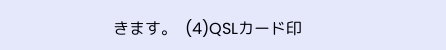きます。  (4)QSLカード印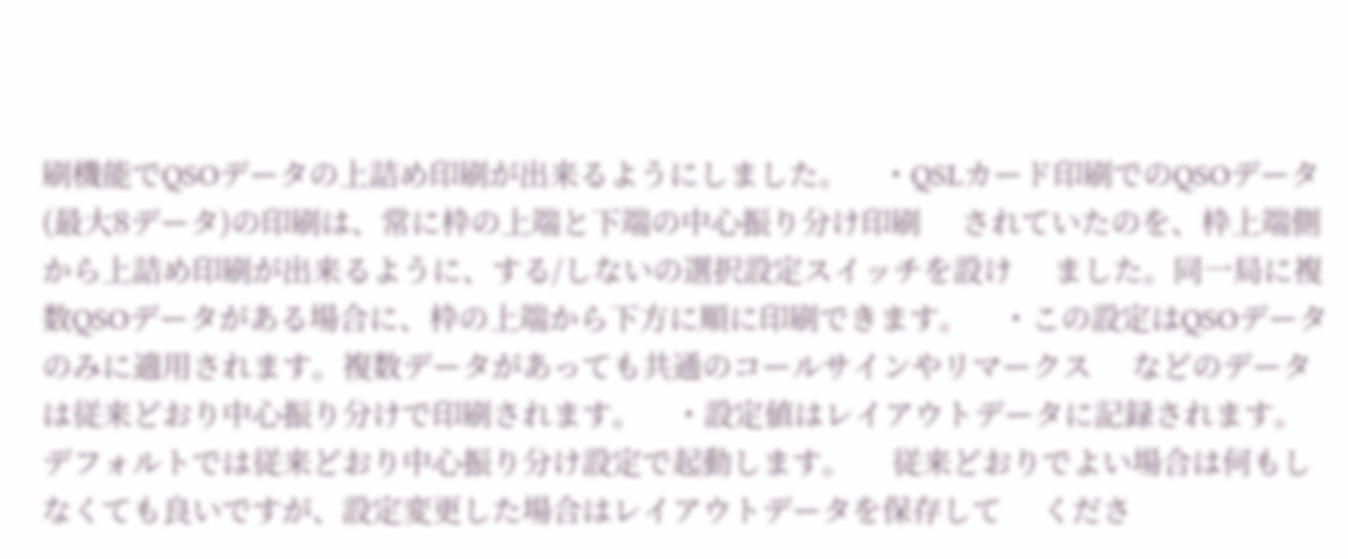刷機能でQSOデータの上詰め印刷が出来るようにしました。    ・QSLカード印刷でのQSOデータ(最大8データ)の印刷は、常に枠の上端と下端の中心振り分け印刷     されていたのを、枠上端側から上詰め印刷が出来るように、する/しないの選択設定スイッチを設け     ました。同一局に複数QSOデータがある場合に、枠の上端から下方に順に印刷できます。    ・この設定はQSOデータのみに適用されます。複数データがあっても共通のコールサインやリマークス     などのデータは従来どおり中心振り分けで印刷されます。    ・設定値はレイアウトデータに記録されます。デフォルトでは従来どおり中心振り分け設定で起動します。     従来どおりでよい場合は何もしなくても良いですが、設定変更した場合はレイアウトデータを保存して     くださ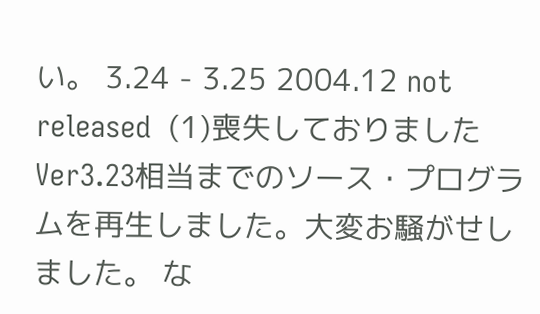い。 3.24 - 3.25 2004.12 not released  (1)喪失しておりましたVer3.23相当までのソース・プログラムを再生しました。大変お騒がせしました。 な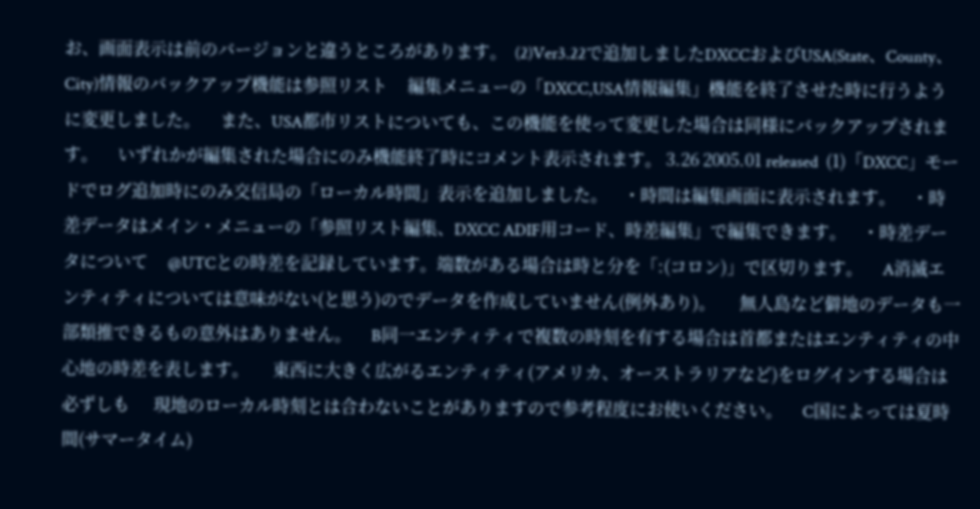お、画面表示は前のバージョンと違うところがあります。  (2)Ver3.22で追加しましたDXCCおよびUSA(State、County、City)情報のバックアップ機能は参照リスト     編集メニューの「DXCC,USA情報編集」機能を終了させた時に行うように変更しました。     また、USA都市リストについても、この機能を使って変更した場合は同様にバックアップされます。     いずれかが編集された場合にのみ機能終了時にコメント表示されます。 3.26 2005.01 released  (1)「DXCC」モードでログ追加時にのみ交信局の「ローカル時間」表示を追加しました。    ・時間は編集画面に表示されます。    ・時差データはメイン・メニューの「参照リスト編集、DXCC ADIF用コード、時差編集」で編集できます。    ・時差データについて     @UTCとの時差を記録しています。端数がある場合は時と分を「:(コロン)」で区切ります。     A消滅エンティティについては意味がない(と思う)のでデータを作成していません(例外あり)。      無人島など僻地のデータも一部類推できるもの意外はありません。     B同一エンティティで複数の時刻を有する場合は首都またはエンティティの中心地の時差を表します。      東西に大きく広がるエンティティ(アメリカ、オーストラリアなど)をログインする場合は必ずしも      現地のローカル時刻とは合わないことがありますので参考程度にお使いください。     C国によっては夏時間(サマータイム)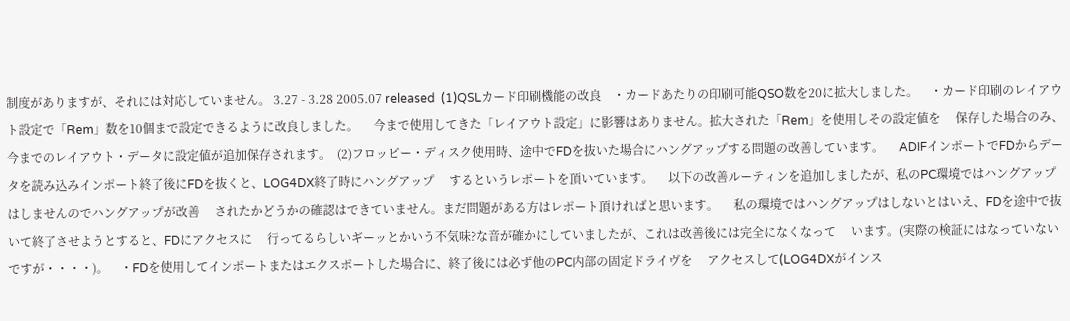制度がありますが、それには対応していません。 3.27 - 3.28 2005.07 released  (1)QSLカード印刷機能の改良    ・カードあたりの印刷可能QSO数を20に拡大しました。    ・カード印刷のレイアウト設定で「Rem」数を10個まで設定できるように改良しました。     今まで使用してきた「レイアウト設定」に影響はありません。拡大された「Rem」を使用しその設定値を     保存した場合のみ、今までのレイアウト・データに設定値が追加保存されます。  (2)フロッピー・ディスク使用時、途中でFDを抜いた場合にハングアップする問題の改善しています。     ADIFインポートでFDからデータを読み込みインポート終了後にFDを抜くと、LOG4DX終了時にハングアップ     するというレポートを頂いています。     以下の改善ルーティンを追加しましたが、私のPC環境ではハングアップはしませんのでハングアップが改善     されたかどうかの確認はできていません。まだ問題がある方はレポート頂ければと思います。     私の環境ではハングアップはしないとはいえ、FDを途中で抜いて終了させようとすると、FDにアクセスに     行ってるらしいギーッとかいう不気味?な音が確かにしていましたが、これは改善後には完全になくなって     います。(実際の検証にはなっていないですが・・・・)。    ・FDを使用してインポートまたはエクスポートした場合に、終了後には必ず他のPC内部の固定ドライヴを     アクセスして(LOG4DXがインス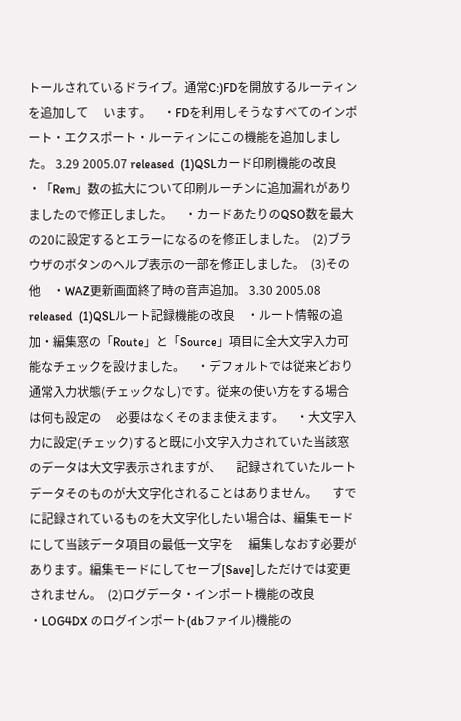トールされているドライブ。通常C:)FDを開放するルーティンを追加して     います。    ・FDを利用しそうなすべてのインポート・エクスポート・ルーティンにこの機能を追加しました。 3.29 2005.07 released  (1)QSLカード印刷機能の改良    ・「Rem」数の拡大について印刷ルーチンに追加漏れがありましたので修正しました。    ・カードあたりのQSO数を最大の20に設定するとエラーになるのを修正しました。  (2)ブラウザのボタンのヘルプ表示の一部を修正しました。  (3)その他    ・WAZ更新画面終了時の音声追加。 3.30 2005.08 released  (1)QSLルート記録機能の改良    ・ルート情報の追加・編集窓の「Route」と「Source」項目に全大文字入力可能なチェックを設けました。    ・デフォルトでは従来どおり通常入力状態(チェックなし)です。従来の使い方をする場合は何も設定の     必要はなくそのまま使えます。    ・大文字入力に設定(チェック)すると既に小文字入力されていた当該窓のデータは大文字表示されますが、     記録されていたルートデータそのものが大文字化されることはありません。     すでに記録されているものを大文字化したい場合は、編集モードにして当該データ項目の最低一文字を     編集しなおす必要があります。編集モードにしてセーブ[Save]しただけでは変更されません。  (2)ログデータ・インポート機能の改良    ・LOG4DX のログインポート(dbファイル)機能の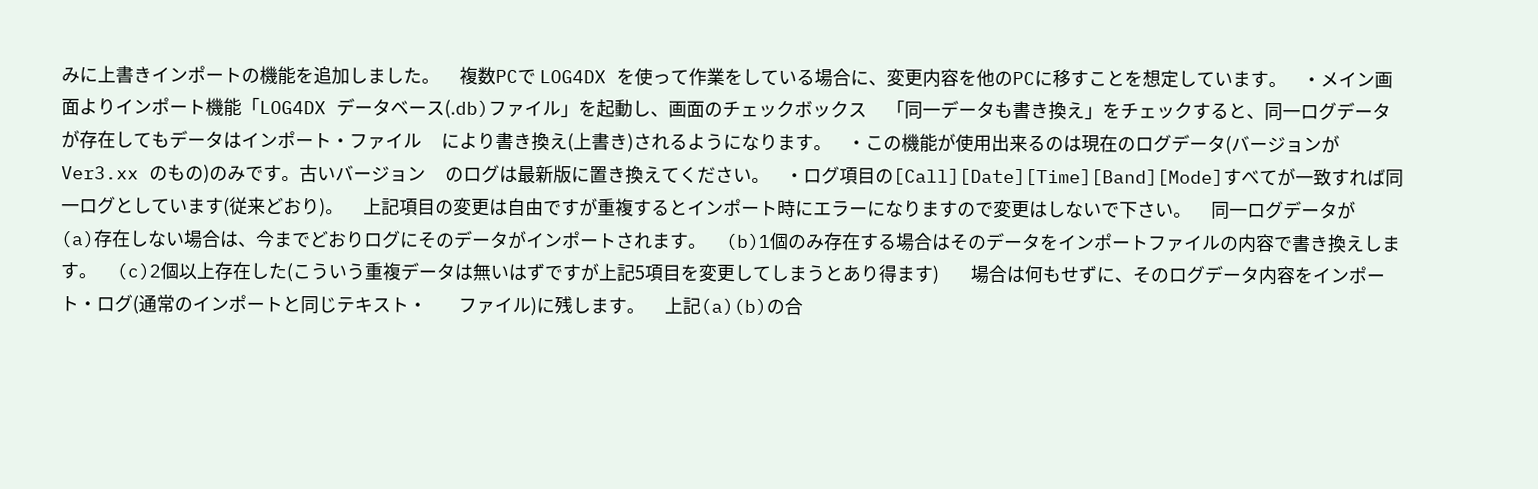みに上書きインポートの機能を追加しました。     複数PCで LOG4DX を使って作業をしている場合に、変更内容を他のPCに移すことを想定しています。    ・メイン画面よりインポート機能「LOG4DX データベース(.db)ファイル」を起動し、画面のチェックボックス     「同一データも書き換え」をチェックすると、同一ログデータが存在してもデータはインポート・ファイル     により書き換え(上書き)されるようになります。    ・この機能が使用出来るのは現在のログデータ(バージョンが Ver3.xx のもの)のみです。古いバージョン     のログは最新版に置き換えてください。    ・ログ項目の[Call][Date][Time][Band][Mode]すべてが一致すれば同一ログとしています(従来どおり)。     上記項目の変更は自由ですが重複するとインポート時にエラーになりますので変更はしないで下さい。     同一ログデータが     (a)存在しない場合は、今までどおりログにそのデータがインポートされます。     (b)1個のみ存在する場合はそのデータをインポートファイルの内容で書き換えします。     (c)2個以上存在した(こういう重複データは無いはずですが上記5項目を変更してしまうとあり得ます)        場合は何もせずに、そのログデータ内容をインポート・ログ(通常のインポートと同じテキスト・        ファイル)に残します。     上記(a)(b)の合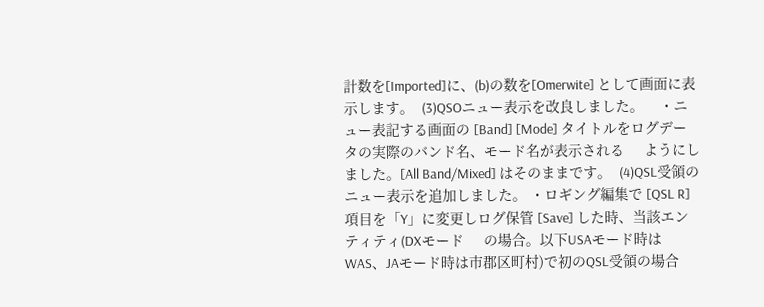計数を[Imported]に、(b)の数を[Omerwite] として画面に表示します。  (3)QSOニュー表示を改良しました。    ・ニュー表記する画面の [Band] [Mode] タイトルをログデータの実際のバンド名、モード名が表示される     ようにしました。[All Band/Mixed] はそのままです。  (4)QSL受領のニュー表示を追加しました。 ・ロギング編集で [QSL R] 項目を「Y」に変更しログ保管 [Save] した時、当該エンティティ(DXモード     の場合。以下USAモード時はWAS、JAモード時は市郡区町村)で初のQSL受領の場合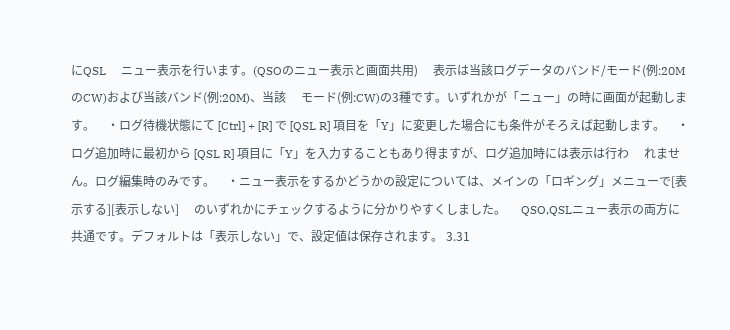にQSL     ニュー表示を行います。(QSOのニュー表示と画面共用)     表示は当該ログデータのバンド/モード(例:20MのCW)および当該バンド(例:20M)、当該     モード(例:CW)の3種です。いずれかが「ニュー」の時に画面が起動します。    ・ログ待機状態にて [Ctrl] + [R] で [QSL R] 項目を「Y」に変更した場合にも条件がそろえば起動します。    ・ログ追加時に最初から [QSL R] 項目に「Y」を入力することもあり得ますが、ログ追加時には表示は行わ     れません。ログ編集時のみです。    ・ニュー表示をするかどうかの設定については、メインの「ロギング」メニューで[表示する][表示しない]     のいずれかにチェックするように分かりやすくしました。     QSO,QSLニュー表示の両方に共通です。デフォルトは「表示しない」で、設定値は保存されます。 3.31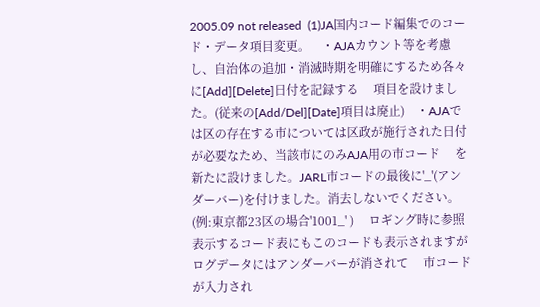2005.09 not released  (1)JA国内コード編集でのコード・データ項目変更。    ・AJAカウント等を考慮し、自治体の追加・消滅時期を明確にするため各々に[Add][Delete]日付を記録する     項目を設けました。(従来の[Add/Del][Date]項目は廃止)    ・AJAでは区の存在する市については区政が施行された日付が必要なため、当該市にのみAJA用の市コード     を新たに設けました。JARL市コードの最後に'_'(アンダーバー)を付けました。消去しないでください。    (例:東京都23区の場合'1001_' )     ロギング時に参照表示するコード表にもこのコードも表示されますがログデータにはアンダーバーが消されて     市コードが入力され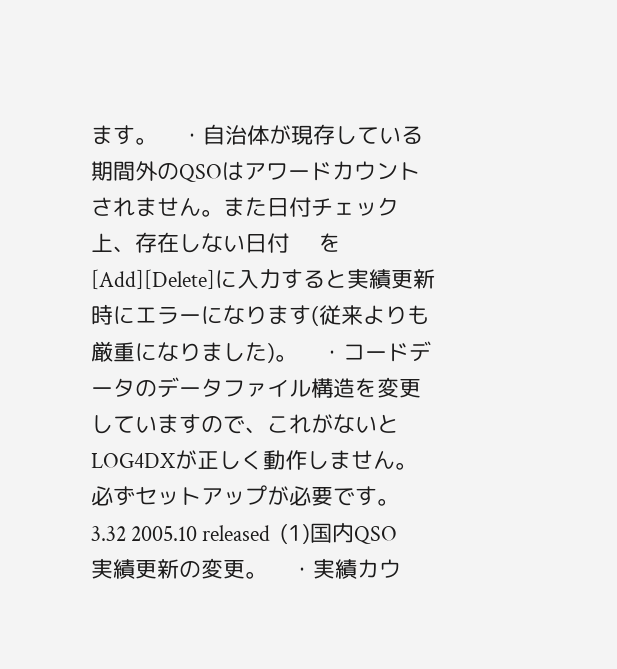ます。    ・自治体が現存している期間外のQSOはアワードカウントされません。また日付チェック上、存在しない日付     を[Add][Delete]に入力すると実績更新時にエラーになります(従来よりも厳重になりました)。    ・コードデータのデータファイル構造を変更していますので、これがないとLOG4DXが正しく動作しません。     必ずセットアップが必要です。 3.32 2005.10 released  (1)国内QSO実績更新の変更。    ・実績カウ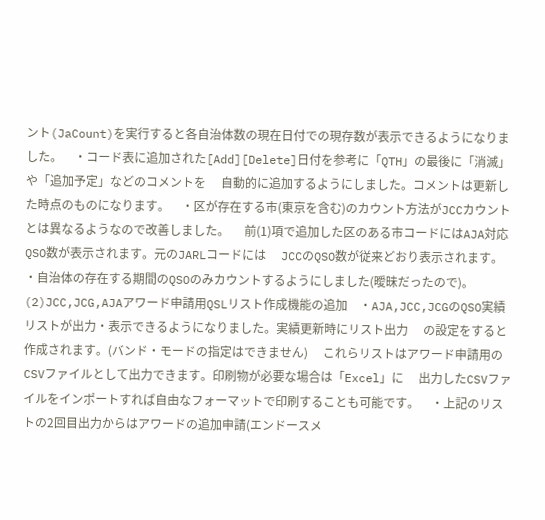ント(JaCount)を実行すると各自治体数の現在日付での現存数が表示できるようになりました。    ・コード表に追加された[Add][Delete]日付を参考に「QTH」の最後に「消滅」や「追加予定」などのコメントを     自動的に追加するようにしました。コメントは更新した時点のものになります。    ・区が存在する市(東京を含む)のカウント方法がJCCカウントとは異なるようなので改善しました。     前(1)項で追加した区のある市コードにはAJA対応QSO数が表示されます。元のJARLコードには     JCCのQSO数が従来どおり表示されます。 ・自治体の存在する期間のQSOのみカウントするようにしました(曖昧だったので)。  (2)JCC,JCG,AJAアワード申請用QSLリスト作成機能の追加    ・AJA,JCC,JCGのQSO実績リストが出力・表示できるようになりました。実績更新時にリスト出力     の設定をすると作成されます。(バンド・モードの指定はできません)     これらリストはアワード申請用のCSVファイルとして出力できます。印刷物が必要な場合は「Excel」に     出力したCSVファイルをインポートすれば自由なフォーマットで印刷することも可能です。    ・上記のリストの2回目出力からはアワードの追加申請(エンドースメ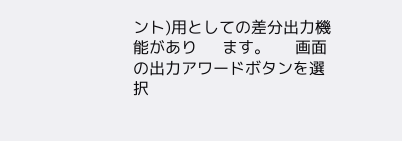ント)用としての差分出力機能があり     ます。     画面の出力アワードボタンを選択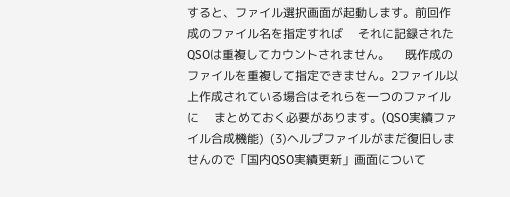すると、ファイル選択画面が起動します。前回作成のファイル名を指定すれば     それに記録されたQSOは重複してカウントされません。     既作成のファイルを重複して指定できません。2ファイル以上作成されている場合はそれらを一つのファイルに     まとめておく必要があります。(QSO実績ファイル合成機能)  (3)ヘルプファイルがまだ復旧しませんので「国内QSO実績更新」画面について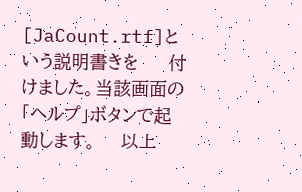[JaCount.rtf]という説明書きを     付けました。当該画面の「ヘルプ」ボタンで起動します。    以上